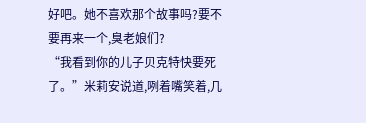好吧。她不喜欢那个故事吗?要不要再来一个,臭老娘们?
“我看到你的儿子贝克特快要死了。”米莉安说道,咧着嘴笑着,几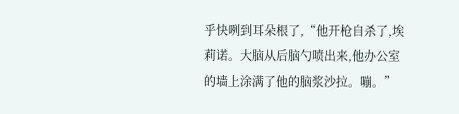乎快咧到耳朵根了,“他开枪自杀了,埃莉诺。大脑从后脑勺喷出来,他办公室的墙上涂满了他的脑浆沙拉。嘣。”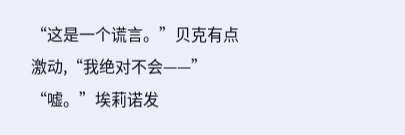“这是一个谎言。”贝克有点激动,“我绝对不会——”
“嘘。”埃莉诺发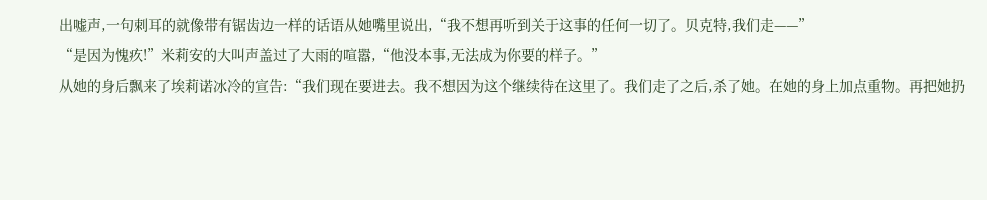出嘘声,一句刺耳的就像带有锯齿边一样的话语从她嘴里说出,“我不想再听到关于这事的任何一切了。贝克特,我们走——”
“是因为愧疚!”米莉安的大叫声盖过了大雨的喧嚣,“他没本事,无法成为你要的样子。”
从她的身后飘来了埃莉诺冰冷的宣告:“我们现在要进去。我不想因为这个继续待在这里了。我们走了之后,杀了她。在她的身上加点重物。再把她扔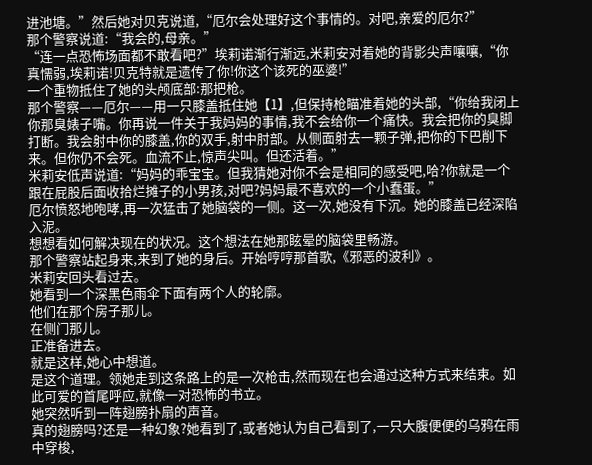进池塘。”然后她对贝克说道,“厄尔会处理好这个事情的。对吧,亲爱的厄尔?”
那个警察说道:“我会的,母亲。”
“连一点恐怖场面都不敢看吧?”埃莉诺渐行渐远,米莉安对着她的背影尖声嚷嚷,“你真懦弱,埃莉诺!贝克特就是遗传了你!你这个该死的巫婆!”
一个重物抵住了她的头颅底部:那把枪。
那个警察——厄尔——用一只膝盖抵住她【1】,但保持枪瞄准着她的头部,“你给我闭上你那臭婊子嘴。你再说一件关于我妈妈的事情,我不会给你一个痛快。我会把你的臭脚打断。我会射中你的膝盖,你的双手,射中肘部。从侧面射去一颗子弹,把你的下巴削下来。但你仍不会死。血流不止,惊声尖叫。但还活着。”
米莉安低声说道:“妈妈的乖宝宝。但我猜她对你不会是相同的感受吧,哈?你就是一个跟在屁股后面收拾烂摊子的小男孩,对吧?妈妈最不喜欢的一个小蠢蛋。”
厄尔愤怒地咆哮,再一次猛击了她脑袋的一侧。这一次,她没有下沉。她的膝盖已经深陷入泥。
想想看如何解决现在的状况。这个想法在她那眩晕的脑袋里畅游。
那个警察站起身来,来到了她的身后。开始哼哼那首歌,《邪恶的波利》。
米莉安回头看过去。
她看到一个深黑色雨伞下面有两个人的轮廓。
他们在那个房子那儿。
在侧门那儿。
正准备进去。
就是这样,她心中想道。
是这个道理。领她走到这条路上的是一次枪击,然而现在也会通过这种方式来结束。如此可爱的首尾呼应,就像一对恐怖的书立。
她突然听到一阵翅膀扑扇的声音。
真的翅膀吗?还是一种幻象?她看到了,或者她认为自己看到了,一只大腹便便的乌鸦在雨中穿梭,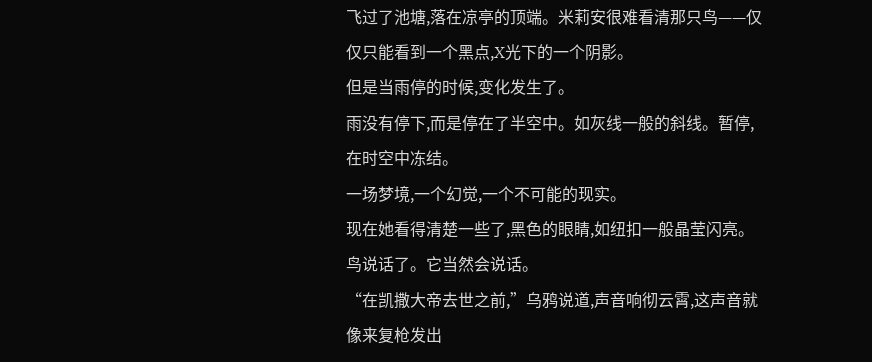飞过了池塘,落在凉亭的顶端。米莉安很难看清那只鸟——仅仅只能看到一个黑点,X光下的一个阴影。
但是当雨停的时候,变化发生了。
雨没有停下,而是停在了半空中。如灰线一般的斜线。暂停,在时空中冻结。
一场梦境,一个幻觉,一个不可能的现实。
现在她看得清楚一些了,黑色的眼睛,如纽扣一般晶莹闪亮。
鸟说话了。它当然会说话。
“在凯撒大帝去世之前,”乌鸦说道,声音响彻云霄,这声音就像来复枪发出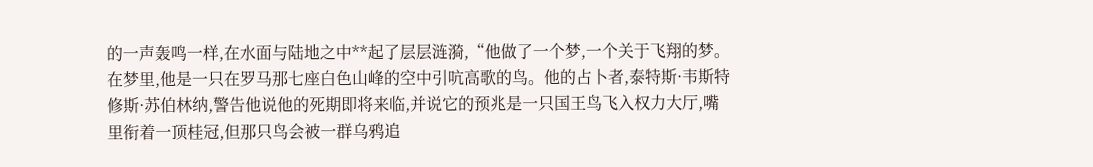的一声轰鸣一样,在水面与陆地之中**起了层层涟漪,“他做了一个梦,一个关于飞翔的梦。在梦里,他是一只在罗马那七座白色山峰的空中引吭高歌的鸟。他的占卜者,泰特斯·韦斯特修斯·苏伯林纳,警告他说他的死期即将来临,并说它的预兆是一只国王鸟飞入权力大厅,嘴里衔着一顶桂冠,但那只鸟会被一群乌鸦追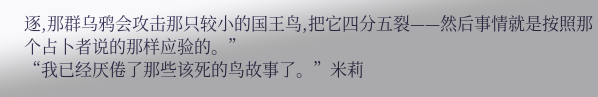逐,那群乌鸦会攻击那只较小的国王鸟,把它四分五裂——然后事情就是按照那个占卜者说的那样应验的。”
“我已经厌倦了那些该死的鸟故事了。”米莉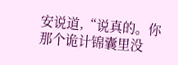安说道,“说真的。你那个诡计锦囊里没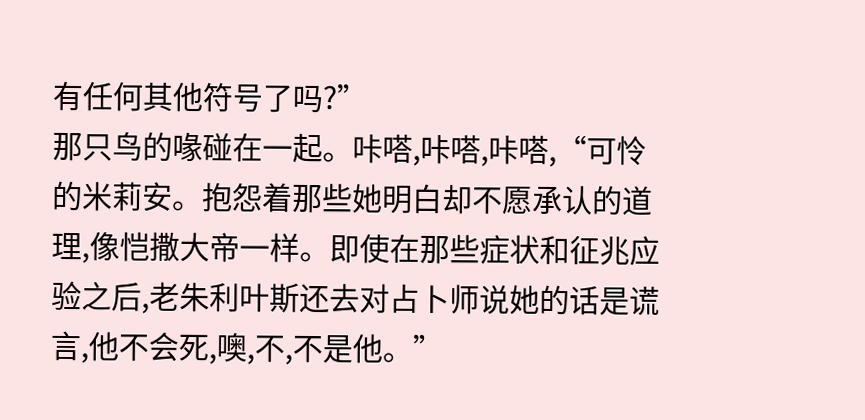有任何其他符号了吗?”
那只鸟的喙碰在一起。咔嗒,咔嗒,咔嗒,“可怜的米莉安。抱怨着那些她明白却不愿承认的道理,像恺撒大帝一样。即使在那些症状和征兆应验之后,老朱利叶斯还去对占卜师说她的话是谎言,他不会死,噢,不,不是他。”